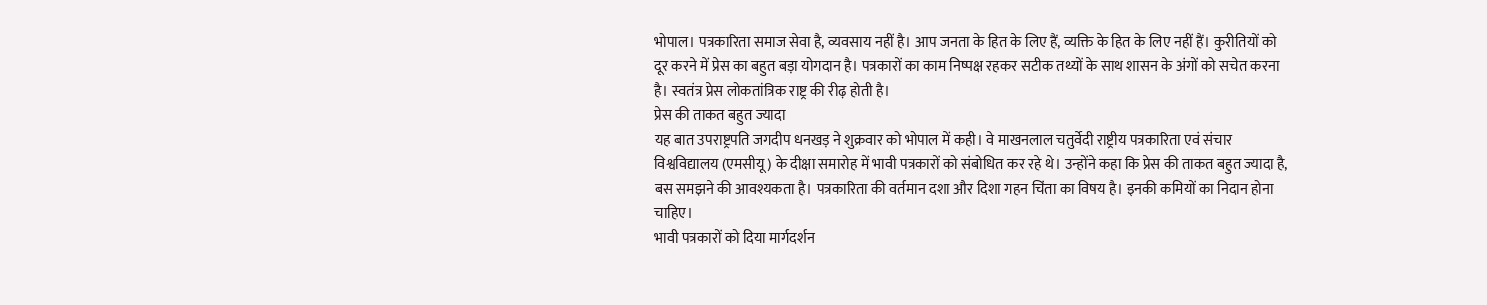भोपाल। पत्रकारिता समाज सेवा है, व्यवसाय नहीं है। आप जनता के हित के लिए हैं, व्यक्ति के हित के लिए नहीं हैं। कुरीतियों को दूर करने में प्रेस का बहुत बड़ा योगदान है। पत्रकारों का काम निष्पक्ष रहकर सटीक तथ्यों के साथ शासन के अंगों को सचेत करना है। स्वतंत्र प्रेस लोकतांत्रिक राष्ट्र की रीढ़ होती है।
प्रेस की ताकत बहुत ज्यादा
यह बात उपराष्ट्रपति जगदीप धनखड़ ने शुक्रवार को भोपाल में कही। वे माखनलाल चतुर्वेदी राष्ट्रीय पत्रकारिता एवं संचार विश्वविद्यालय (एमसीयू) के दीक्षा समारोह में भावी पत्रकारों को संबोधित कर रहे थे। उन्होंने कहा कि प्रेस की ताकत बहुत ज्यादा है, बस समझने की आवश्यकता है। पत्रकारिता की वर्तमान दशा और दिशा गहन चिंता का विषय है। इनकी कमियों का निदान होना चाहिए।
भावी पत्रकारों को दिया मार्गदर्शन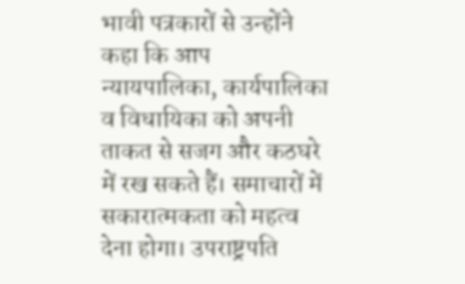भावी पत्रकारों से उन्होंने कहा कि आप न्यायपालिका, कार्यपालिका व विधायिका को अपनी ताकत से सजग और कठघरे में रख सकते हैं। समाचारों में सकारात्मकता को महत्व देना होगा। उपराष्ट्रपति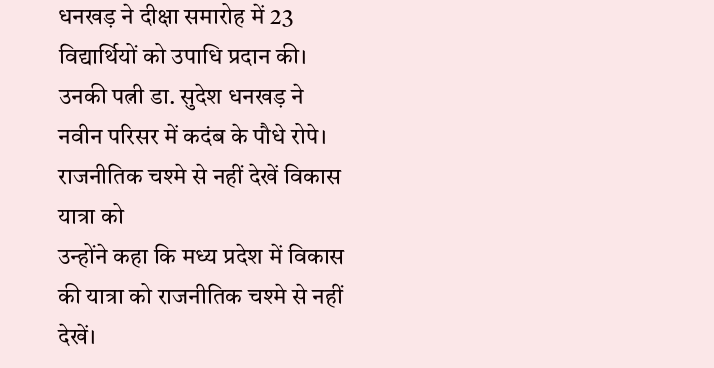धनखड़ ने दीक्षा समारोह में 23 विद्यार्थियों को उपाधि प्रदान की। उनकी पत्नी डा. सुदेश धनखड़ ने नवीन परिसर में कदंब के पौधे रोपे।
राजनीतिक चश्मे से नहीं देखें विकास यात्रा को
उन्होंने कहा कि मध्य प्रदेश में विकास की यात्रा को राजनीतिक चश्मे से नहीं देखें।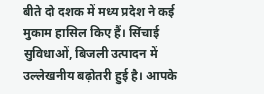बीते दो दशक में मध्य प्रदेश ने कई मुकाम हासिल किए हैं। सिंचाई सुविधाओं, बिजली उत्पादन में उल्लेखनीय बढ़ोतरी हुई है। आपके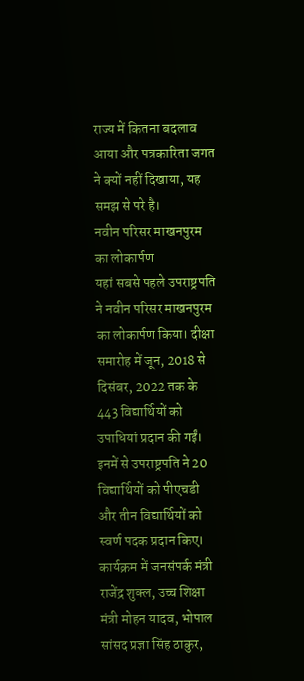राज्य में कितना बदलाव आया और पत्रकारिता जगत ने क्यों नहीं दिखाया, यह समझ से परे है।
नवीन परिसर माखनपुरम का लोकार्पण
यहां सबसे पहले उपराष्ट्रपति ने नवीन परिसर माखनपुरम का लोकार्पण किया। दीक्षा समारोह में जून, 2018 से दिसंबर, 2022 तक के 443 विद्यार्थियों को उपाधियां प्रदान की गईं। इनमें से उपराष्ट्रपति ने 20 विद्यार्थियों को पीएचडी और तीन विद्यार्थियों को स्वर्ण पदक प्रदान किए। कार्यक्रम में जनसंपर्क मंत्री राजेंद्र शुक्ल, उच्च शिक्षा मंत्री मोहन यादव, भोपाल सांसद प्रज्ञा सिंह ठाकुर,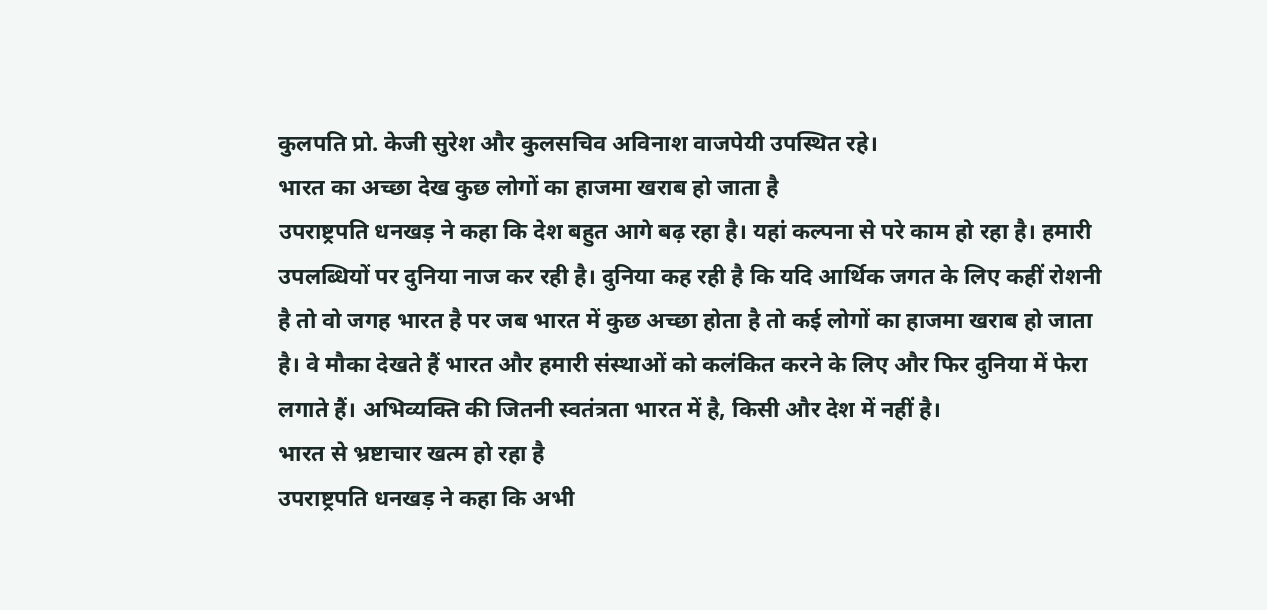कुलपति प्रो. केजी सुरेश और कुलसचिव अविनाश वाजपेयी उपस्थित रहे।
भारत का अच्छा देख कुछ लोगों का हाजमा खराब हो जाता है
उपराष्ट्रपति धनखड़ ने कहा कि देश बहुत आगे बढ़ रहा है। यहां कल्पना से परे काम हो रहा है। हमारी उपलब्धियों पर दुनिया नाज कर रही है। दुनिया कह रही है कि यदि आर्थिक जगत के लिए कहीं रोशनी है तो वो जगह भारत है पर जब भारत में कुछ अच्छा होता है तो कई लोगों का हाजमा खराब हो जाता है। वे मौका देखते हैं भारत और हमारी संस्थाओं को कलंकित करने के लिए और फिर दुनिया में फेरा लगाते हैं। अभिव्यक्ति की जितनी स्वतंत्रता भारत में है, किसी और देश में नहीं है।
भारत से भ्रष्टाचार खत्म हो रहा है
उपराष्ट्रपति धनखड़ ने कहा कि अभी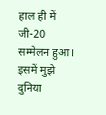हाल ही में जी-20 सम्मेलन हुआ। इसमें मुझे दुनिया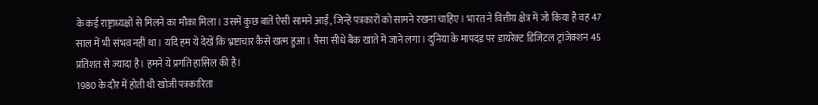के कई राष्ट्राध्यक्षों से मिलने का मौका मिला। उसमें कुछ बातें ऐसी सामने आईं, जिन्हें पत्रकारों को सामने रखना चाहिए। भारत ने वित्तीय क्षेत्र में जो किया है वह 47 साल में भी संभव नहीं था। यदि हम ये देखें कि भ्रष्टाचार कैसे खत्म हुआ। पैसा सीधे बैंक खाते में जाने लगा। दुनिया के मापदंड पर डायरेक्ट डिजिटल ट्रांजेक्शन 45 प्रतिशत से ज्यादा है। हमने ये प्रगति हासिल की है।
1980 के दौर में होती थी खोजी पत्रकारिता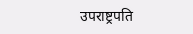उपराष्ट्रपति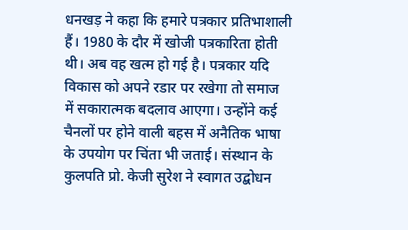धनखड़ ने कहा कि हमारे पत्रकार प्रतिभाशाली हैं। 1980 के दौर में खोजी पत्रकारिता होती थी। अब वह खत्म हो गई है। पत्रकार यदि विकास को अपने रडार पर रखेगा तो समाज में सकारात्मक बदलाव आएगा। उन्होंने कई चैनलों पर होने वाली बहस में अनैतिक भाषा के उपयोग पर चिंता भी जताई। संस्थान के कुलपति प्रो. केजी सुरेश ने स्वागत उद्बोधन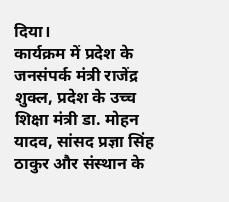दिया।
कार्यक्रम में प्रदेश के जनसंपर्क मंत्री राजेंद्र शुक्ल, प्रदेश के उच्च शिक्षा मंत्री डा. मोहन यादव, सांसद प्रज्ञा सिंह ठाकुर और संस्थान के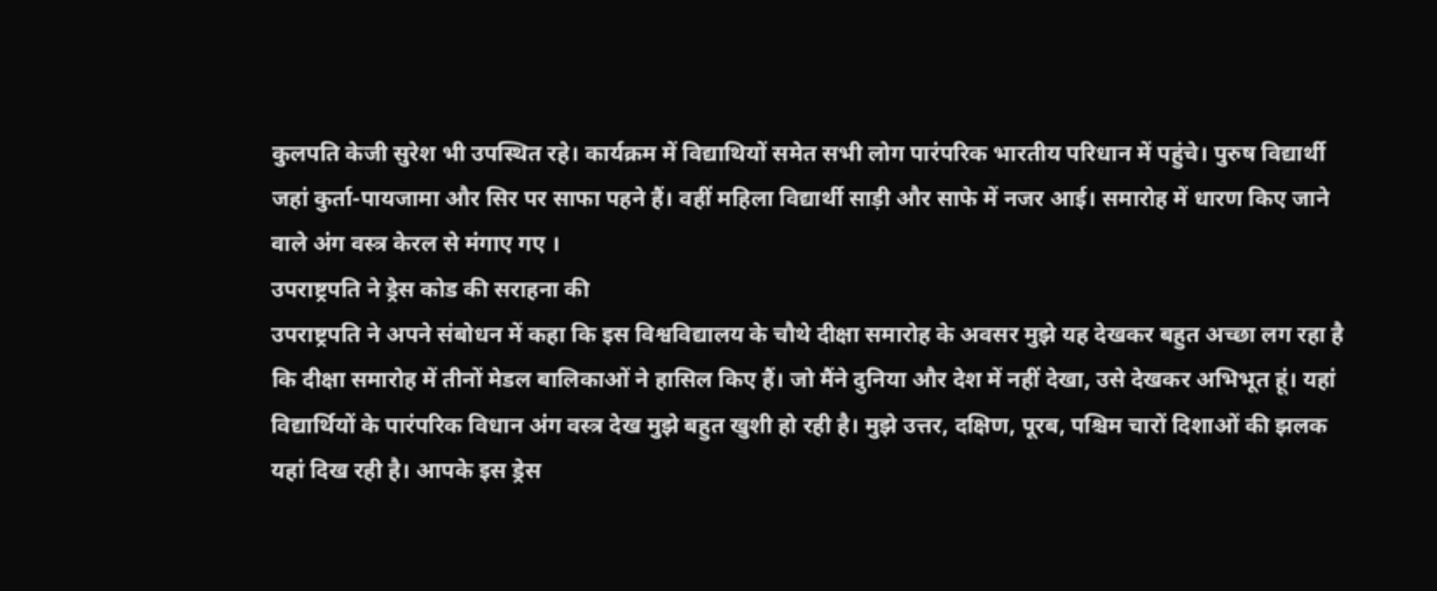कुलपति केजी सुरेश भी उपस्थित रहे। कार्यक्रम में विद्याथियों समेत सभी लोग पारंपरिक भारतीय परिधान में पहुंचे। पुरुष विद्यार्थी जहां कुर्ता-पायजामा और सिर पर साफा पहने हैं। वहीं महिला विद्यार्थी साड़ी और साफे में नजर आई। समारोह में धारण किए जाने वाले अंग वस्त्र केरल से मंगाए गए ।
उपराष्ट्रपति ने ड्रेस कोड की सराहना की
उपराष्ट्रपति ने अपने संबोधन में कहा कि इस विश्वविद्यालय के चौथे दीक्षा समारोह के अवसर मुझे यह देखकर बहुत अच्छा लग रहा है कि दीक्षा समारोह में तीनों मेडल बालिकाओं ने हासिल किए हैं। जो मैंने दुनिया और देश में नहीं देखा, उसे देखकर अभिभूत हूं। यहां विद्यार्थियों के पारंपरिक विधान अंग वस्त्र देख मुझे बहुत खुशी हो रही है। मुझे उत्तर, दक्षिण, पूरब, पश्चिम चारों दिशाओं की झलक यहां दिख रही है। आपके इस ड्रेस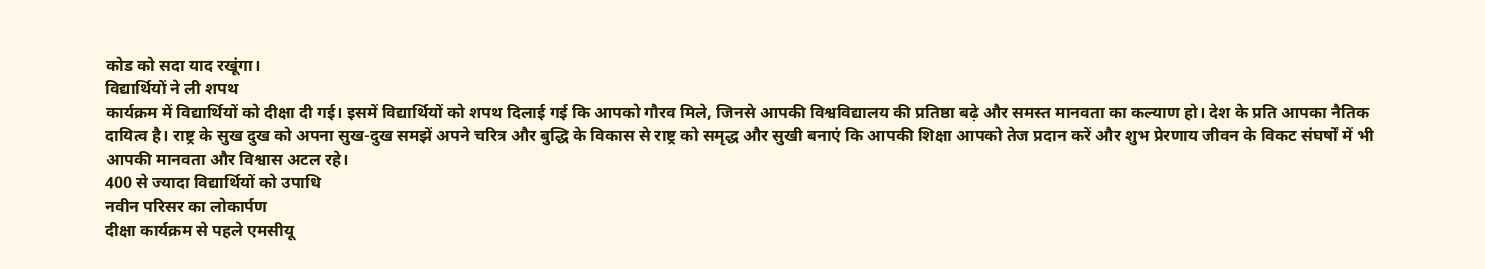कोड को सदा याद रखूंगा।
विद्यार्थियों ने ली शपथ
कार्यक्रम में विद्यार्थियों को दीक्षा दी गई। इसमें विद्यार्थियों को शपथ दिलाई गई कि आपको गौरव मिले, जिनसे आपकी विश्वविद्यालय की प्रतिष्ठा बढ़े और समस्त मानवता का कल्याण हो। देश के प्रति आपका नैतिक दायित्व है। राष्ट्र के सुख दुख को अपना सुख-दुख समझें अपने चरित्र और बुद्धि के विकास से राष्ट्र को समृद्ध और सुखी बनाएं कि आपकी शिक्षा आपको तेज प्रदान करें और शुभ प्रेरणाय जीवन के विकट संघर्षों में भी आपकी मानवता और विश्वास अटल रहे।
400 से ज्यादा विद्यार्थियों को उपाधि
नवीन परिसर का लोकार्पण
दीक्षा कार्यक्रम से पहले एमसीयू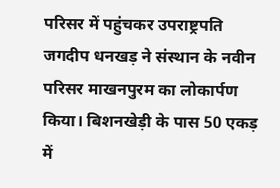परिसर में पहुंचकर उपराष्ट्रपति जगदीप धनखड़ ने संस्थान के नवीन परिसर माखनपुरम का लोकार्पण किया। बिशनखेड़ी के पास 50 एकड़ में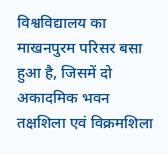विश्वविद्यालय का माखनपुरम परिसर बसा हुआ है, जिसमें दो अकादमिक भवन तक्षशिला एवं विक्रमशिला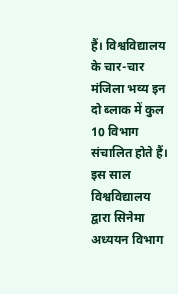हैं। विश्वविद्यालय के चार-चार मंजिला भव्य इन दो ब्लाक में कुल 10 विभाग संचालित होते हैं। इस साल विश्वविद्यालय द्वारा सिनेमा अध्ययन विभाग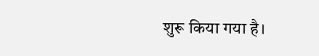शुरू किया गया है।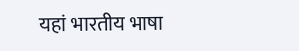यहां भारतीय भाषा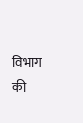विभाग की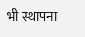भी स्थापना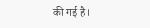की गई है।